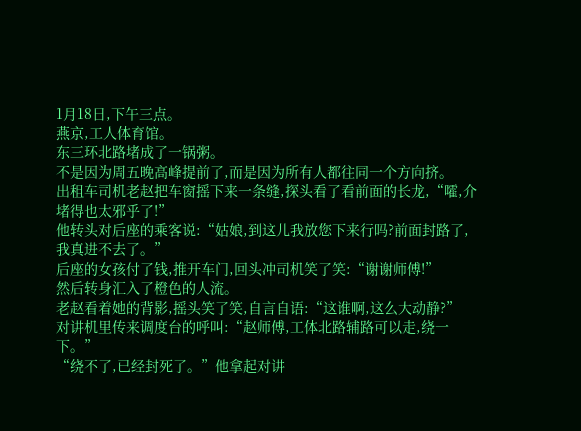1月18日,下午三点。
燕京,工人体育馆。
东三环北路堵成了一锅粥。
不是因为周五晚高峰提前了,而是因为所有人都往同一个方向挤。
出租车司机老赵把车窗摇下来一条缝,探头看了看前面的长龙,“嚯,介堵得也太邪乎了!”
他转头对后座的乘客说:“姑娘,到这儿我放您下来行吗?前面封路了,我真进不去了。”
后座的女孩付了钱,推开车门,回头冲司机笑了笑:“谢谢师傅!”
然后转身汇入了橙色的人流。
老赵看着她的背影,摇头笑了笑,自言自语:“这谁啊,这么大动静?”
对讲机里传来调度台的呼叫:“赵师傅,工体北路辅路可以走,绕一下。”
“绕不了,已经封死了。”他拿起对讲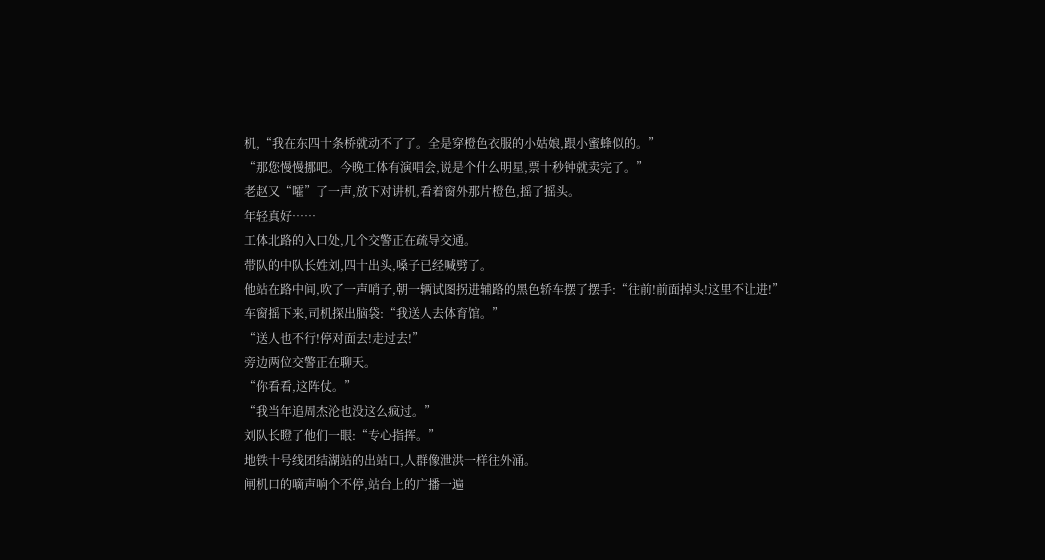机,“我在东四十条桥就动不了了。全是穿橙色衣服的小姑娘,跟小蜜蜂似的。”
“那您慢慢挪吧。今晚工体有演唱会,说是个什么明星,票十秒钟就卖完了。”
老赵又“嚯”了一声,放下对讲机,看着窗外那片橙色,摇了摇头。
年轻真好……
工体北路的入口处,几个交警正在疏导交通。
带队的中队长姓刘,四十出头,嗓子已经喊劈了。
他站在路中间,吹了一声哨子,朝一辆试图拐进辅路的黑色轿车摆了摆手:“往前!前面掉头!这里不让进!”
车窗摇下来,司机探出脑袋:“我送人去体育馆。”
“送人也不行!停对面去!走过去!”
旁边两位交警正在聊天。
“你看看,这阵仗。”
“我当年追周杰沦也没这么疯过。”
刘队长瞪了他们一眼:“专心指挥。”
地铁十号线团结湖站的出站口,人群像泄洪一样往外涌。
闸机口的嘀声响个不停,站台上的广播一遍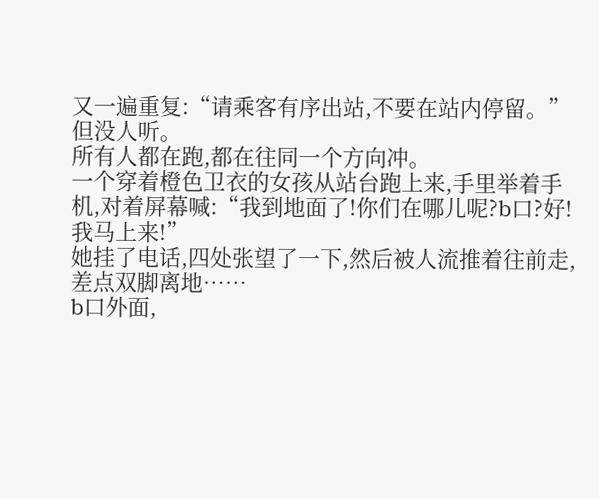又一遍重复:“请乘客有序出站,不要在站内停留。”
但没人听。
所有人都在跑,都在往同一个方向冲。
一个穿着橙色卫衣的女孩从站台跑上来,手里举着手机,对着屏幕喊:“我到地面了!你们在哪儿呢?b口?好!我马上来!”
她挂了电话,四处张望了一下,然后被人流推着往前走,差点双脚离地……
b口外面,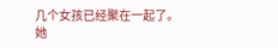几个女孩已经聚在一起了。
她